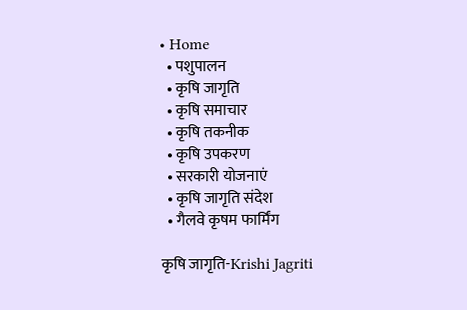• Home
  • पशुपालन
  • कृषि जागृति
  • कृषि समाचार
  • कृषि तकनीक
  • कृषि उपकरण
  • सरकारी योजनाएं
  • कृषि जागृति संदेश
  • गैलवे कृषम फार्मिंग

कृषि जागृति-Krishi Jagriti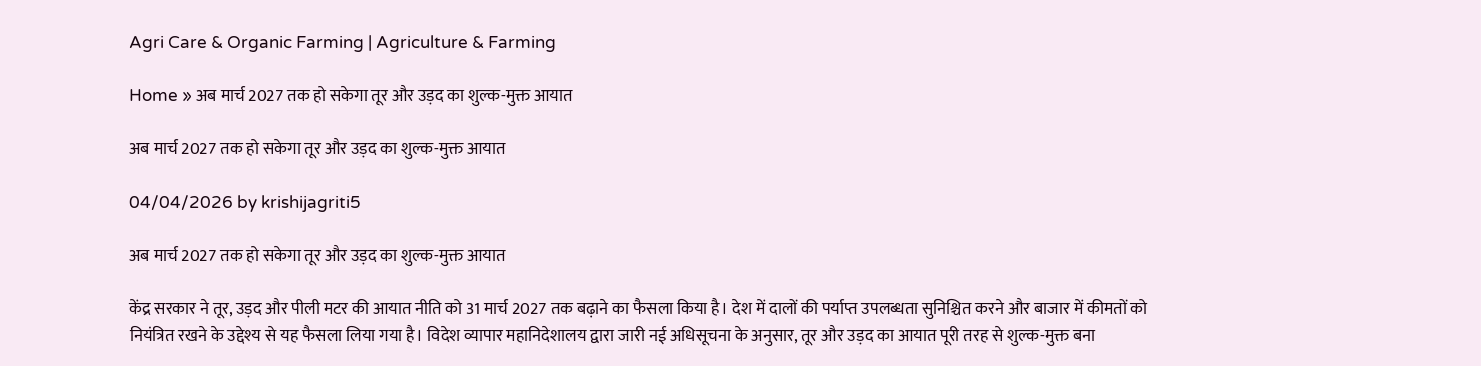Agri Care & Organic Farming | Agriculture & Farming

Home » अब मार्च 2027 तक हो सकेगा तूर और उड़द का शुल्क-मुक्त आयात

अब मार्च 2027 तक हो सकेगा तूर और उड़द का शुल्क-मुक्त आयात

04/04/2026 by krishijagriti5

अब मार्च 2027 तक हो सकेगा तूर और उड़द का शुल्क-मुक्त आयात

केंद्र सरकार ने तूर, उड़द और पीली मटर की आयात नीति को 31 मार्च 2027 तक बढ़ाने का फैसला किया है। देश में दालों की पर्याप्त उपलब्धता सुनिश्चित करने और बाजार में कीमतों को नियंत्रित रखने के उद्देश्य से यह फैसला लिया गया है। विदेश व्यापार महानिदेशालय द्वारा जारी नई अधिसूचना के अनुसार, तूर और उड़द का आयात पूरी तरह से शुल्क-मुक्त बना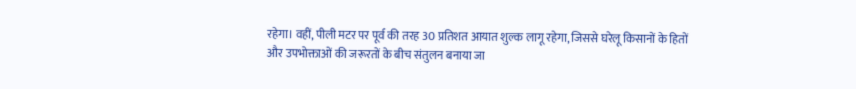रहेगा। वहीं, पीली मटर पर पूर्व की तरह 30 प्रतिशत आयात शुल्क लागू रहेगा, जिससे घरेलू किसानों के हितों और उपभोक्ताओं की जरूरतों के बीच संतुलन बनाया जा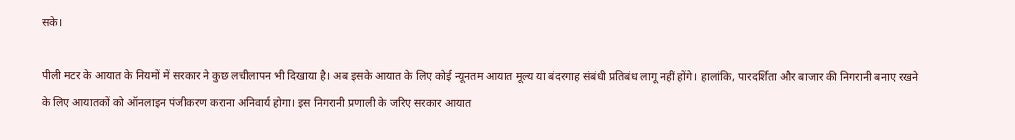सके।

पीली मटर के आयात के नियमों में सरकार ने कुछ लचीलापन भी दिखाया है। अब इसके आयात के लिए कोई न्यूनतम आयात मूल्य या बंदरगाह संबंधी प्रतिबंध लागू नहीं होंगे। हालांकि, पारदर्शिता और बाजार की निगरानी बनाए रखने के लिए आयातकों को ऑनलाइन पंजीकरण कराना अनिवार्य होगा। इस निगरानी प्रणाली के जरिए सरकार आयात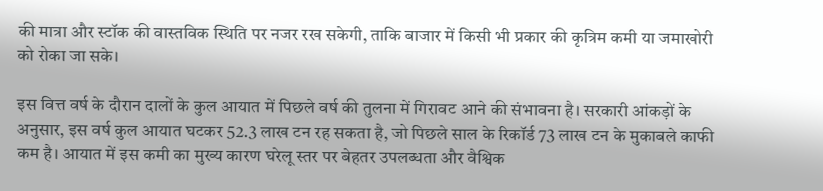की मात्रा और स्टॉक की वास्तविक स्थिति पर नजर रख सकेगी, ताकि बाजार में किसी भी प्रकार की कृत्रिम कमी या जमाखोरी को रोका जा सके।

इस वित्त वर्ष के दौरान दालों के कुल आयात में पिछले वर्ष की तुलना में गिरावट आने की संभावना है। सरकारी आंकड़ों के अनुसार, इस वर्ष कुल आयात घटकर 52.3 लाख टन रह सकता है, जो पिछले साल के रिकॉर्ड 73 लाख टन के मुकाबले काफी कम है। आयात में इस कमी का मुख्य कारण घरेलू स्तर पर बेहतर उपलब्धता और वैश्विक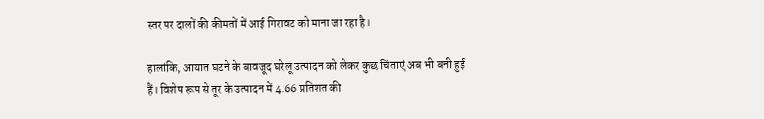स्तर पर दालों की कीमतों में आई गिरावट को माना जा रहा है।

हालांकि, आयात घटने के बावजूद घरेलू उत्पादन को लेकर कुछ चिंताएं अब भी बनी हुई हैं। विशेष रूप से तूर के उत्पादन में 4.66 प्रतिशत की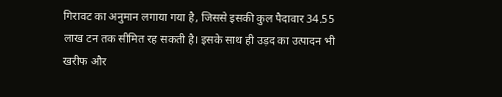गिरावट का अनुमान लगाया गया है, जिससे इसकी कुल पैदावार 34.55 लाख टन तक सीमित रह सकती है। इसके साथ ही उड़द का उत्पादन भी खरीफ और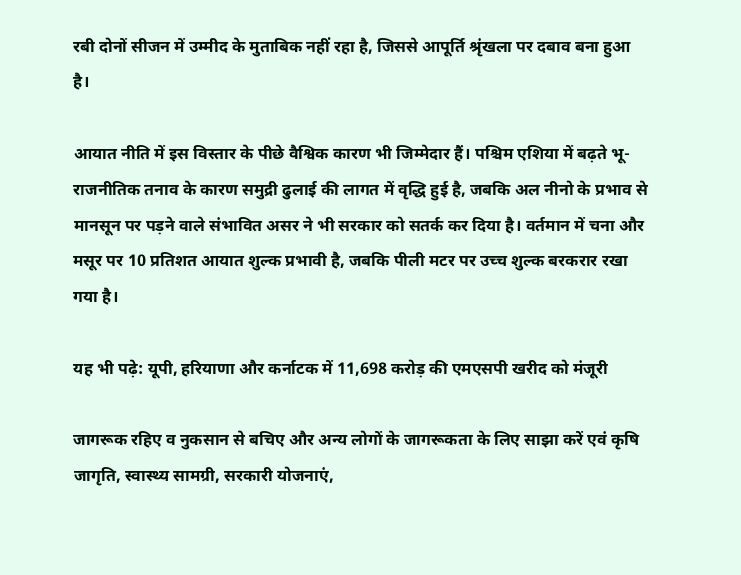रबी दोनों सीजन में उम्मीद के मुताबिक नहीं रहा है, जिससे आपूर्ति श्रृंखला पर दबाव बना हुआ है।

आयात नीति में इस विस्तार के पीछे वैश्विक कारण भी जिम्मेदार हैं। पश्चिम एशिया में बढ़ते भू-राजनीतिक तनाव के कारण समुद्री ढुलाई की लागत में वृद्धि हुई है, जबकि अल नीनो के प्रभाव से मानसून पर पड़ने वाले संभावित असर ने भी सरकार को सतर्क कर दिया है। वर्तमान में चना और मसूर पर 10 प्रतिशत आयात शुल्क प्रभावी है, जबकि पीली मटर पर उच्च शुल्क बरकरार रखा गया है।

यह भी पढ़े: यूपी, हरियाणा और कर्नाटक में 11,698 करोड़ की एमएसपी खरीद को मंजूरी

जागरूक रहिए व नुकसान से बचिए और अन्य लोगों के जागरूकता के लिए साझा करें एवं कृषि जागृति, स्वास्थ्य सामग्री, सरकारी योजनाएं,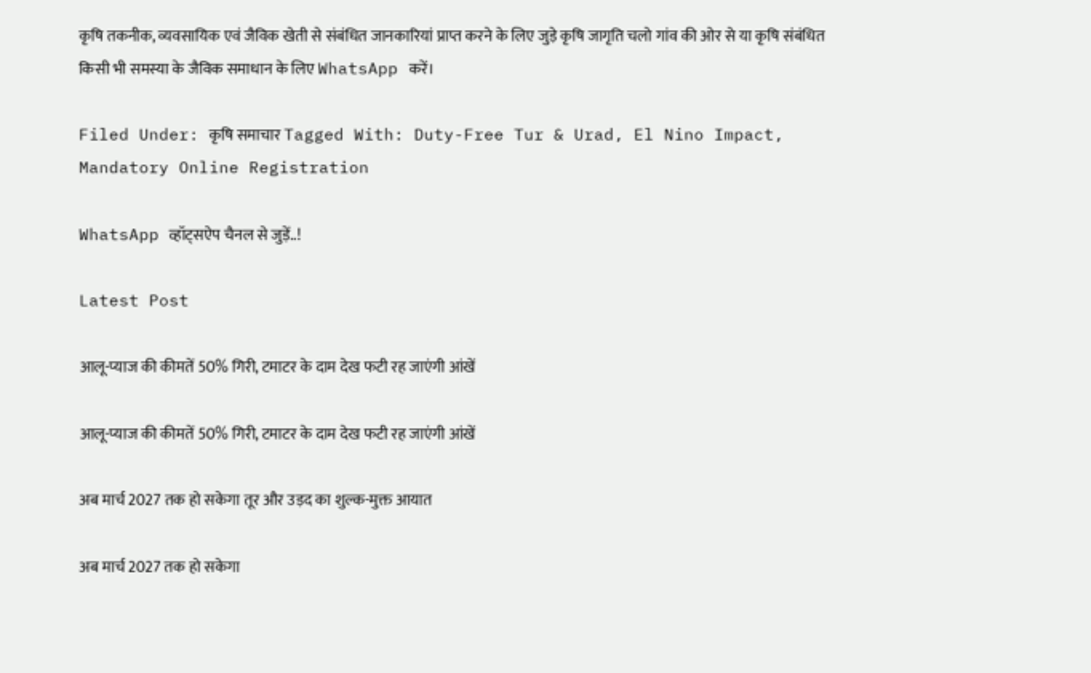कृषि तकनीक, व्यवसायिक एवं जैविक खेती से संबंधित जानकारियां प्राप्त करने के लिए जुड़े कृषि जागृति चलो गांव की ओर से या कृषि संबंधित किसी भी समस्या के जैविक समाधान के लिए WhatsApp करें।

Filed Under: कृषि समाचार Tagged With: Duty-Free Tur & Urad, El Nino Impact, Mandatory Online Registration

WhatsApp व्हॉट्सऐप चैनल से जुड़ें..!

Latest Post

आलू-प्याज की कीमतें 50% गिरी, टमाटर के दाम देख फटी रह जाएंगी आंखें

आलू-प्याज की कीमतें 50% गिरी, टमाटर के दाम देख फटी रह जाएंगी आंखें

अब मार्च 2027 तक हो सकेगा तूर और उड़द का शुल्क-मुक्त आयात

अब मार्च 2027 तक हो सकेगा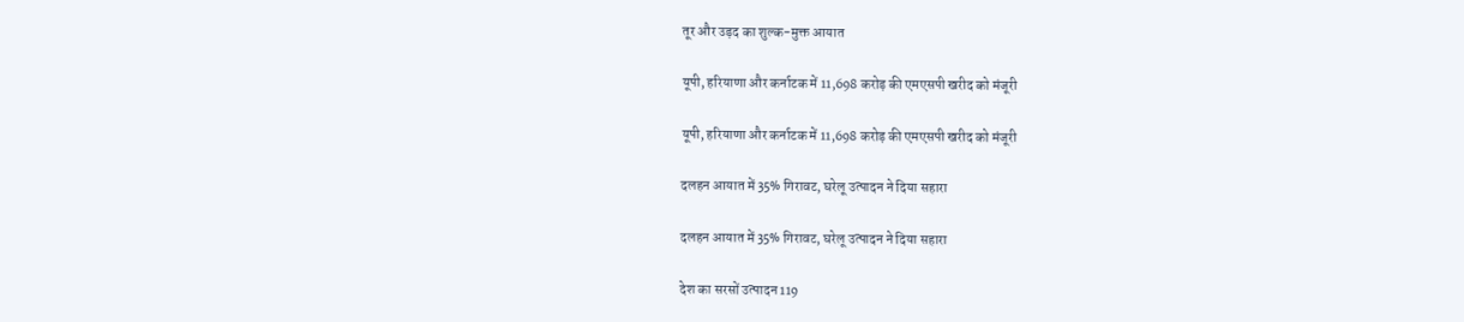तूर और उड़द का शुल्क-मुक्त आयात

यूपी, हरियाणा और कर्नाटक में 11,698 करोड़ की एमएसपी खरीद को मंजूरी

यूपी, हरियाणा और कर्नाटक में 11,698 करोड़ की एमएसपी खरीद को मंजूरी

दलहन आयात में 35% गिरावट, घरेलू उत्पादन ने दिया सहारा

दलहन आयात में 35% गिरावट, घरेलू उत्पादन ने दिया सहारा

देश का सरसों उत्पादन 119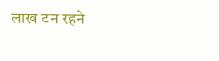लाख टन रहने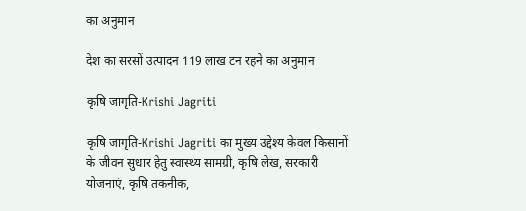का अनुमान

देश का सरसों उत्पादन 119 लाख टन रहने का अनुमान

कृषि जागृति-Krishi Jagriti

कृषि जागृति-Krishi Jagriti का मुख्य उद्देश्य केवल किसानों के जीवन सुधार हेतु स्वास्थ्य सामग्री, कृषि लेख, सरकारी योजनाएं, कृषि तकनीक,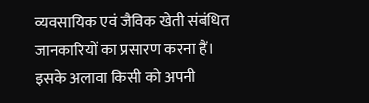व्यवसायिक एवं जैविक खेती संबंधित जानकारियों का प्रसारण करना हैं। इसके अलावा किसी को अपनी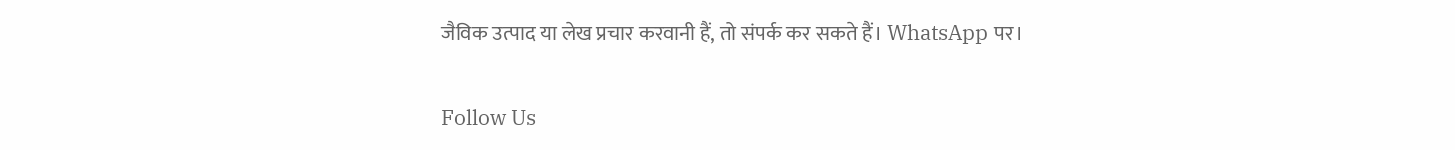जैविक उत्पाद या लेख प्रचार करवानी हैं, तो संपर्क कर सकते हैं। WhatsApp पर।

Follow Us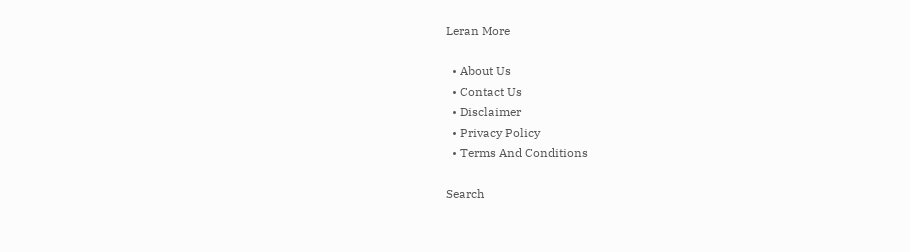Leran More

  • About Us
  • Contact Us
  • Disclaimer
  • Privacy Policy
  • Terms And Conditions

Search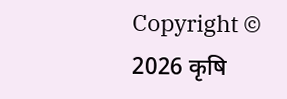Copyright © 2026 कृषि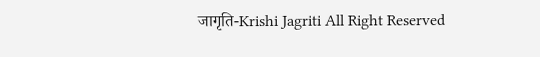जागृति-Krishi Jagriti All Right Reserved